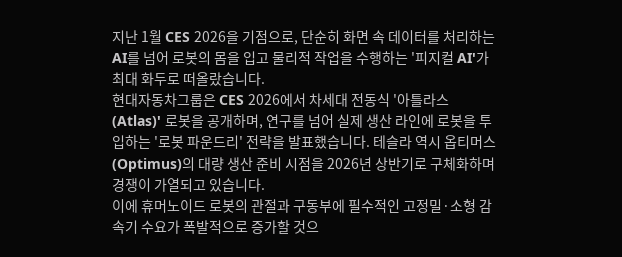지난 1월 CES 2026을 기점으로, 단순히 화면 속 데이터를 처리하는 AI를 넘어 로봇의 몸을 입고 물리적 작업을 수행하는 '피지컬 AI'가 최대 화두로 떠올랐습니다.
현대자동차그룹은 CES 2026에서 차세대 전동식 '아틀라스(Atlas)' 로봇을 공개하며, 연구를 넘어 실제 생산 라인에 로봇을 투입하는 '로봇 파운드리' 전략을 발표했습니다. 테슬라 역시 옵티머스(Optimus)의 대량 생산 준비 시점을 2026년 상반기로 구체화하며 경쟁이 가열되고 있습니다.
이에 휴머노이드 로봇의 관절과 구동부에 필수적인 고정밀·소형 감속기 수요가 폭발적으로 증가할 것으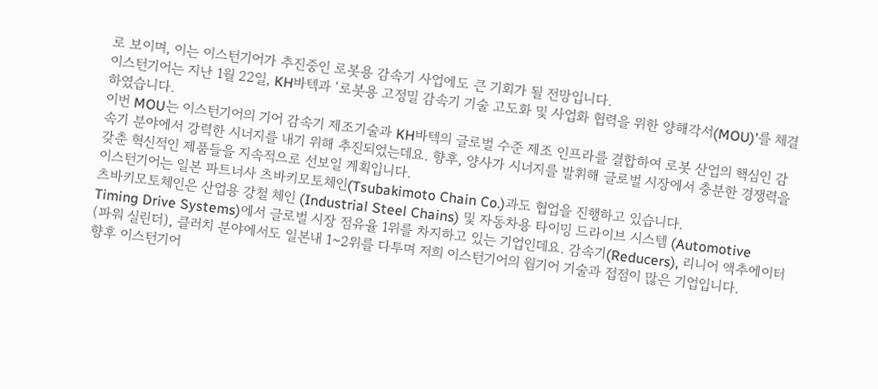로 보이며, 이는 이스턴기어가 추진중인 로봇용 감속기 사업에도 큰 기회가 될 전망입니다.
이스턴기어는 지난 1월 22일, KH바텍과 ‘로봇용 고정밀 감속기 기술 고도화 및 사업화 협력을 위한 양해각서(MOU)’를 체결하였습니다.
이번 MOU는 이스턴기어의 기어 감속기 제조기술과 KH바텍의 글로벌 수준 제조 인프라를 결합하여 로봇 산업의 핵심인 감속기 분야에서 강력한 시너지를 내기 위해 추진되었는데요. 향후, 양사가 시너지를 발휘해 글로벌 시장에서 충분한 경쟁력을 갖춘 혁신적인 제품들을 지속적으로 선보일 계획입니다.
이스턴기어는 일본 파트너사 츠바키모토체인(Tsubakimoto Chain Co.)과도 협업을 진행하고 있습니다.
츠바키모토체인은 산업용 강철 체인 (Industrial Steel Chains) 및 자동차용 타이밍 드라이브 시스템 (Automotive Timing Drive Systems)에서 글로벌 시장 점유율 1위를 차지하고 있는 기업인데요. 감속기(Reducers), 리니어 액추에이터(파워 실린더), 클러치 분야에서도 일본내 1~2위를 다투며 저희 이스턴기어의 웜기어 기술과 접점이 많은 기업입니다.
향후 이스턴기어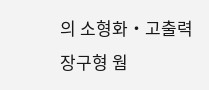의 소형화・고출력 장구형 웜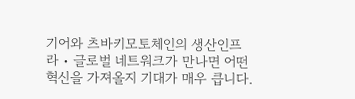기어와 츠바키모토체인의 생산인프라・글로벌 네트워크가 만나면 어떤 혁신을 가져올지 기대가 매우 큽니다.